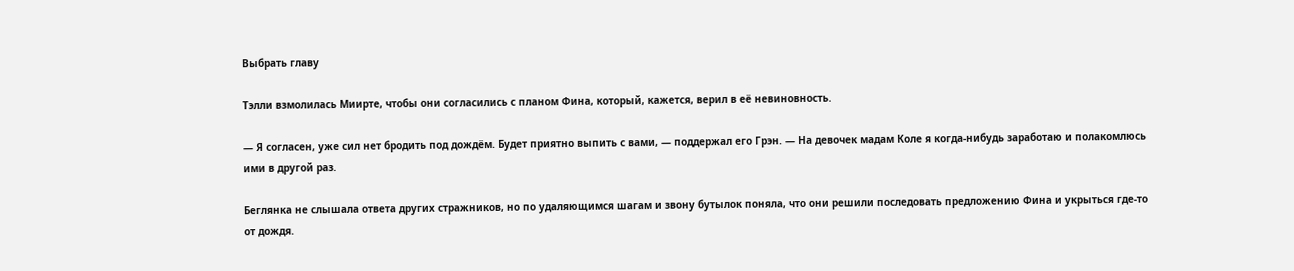Выбрать главу

Тэлли взмолилась Миирте, чтобы они согласились с планом Фина, который, кажется, верил в её невиновность.

— Я согласен, уже сил нет бродить под дождём. Будет приятно выпить с вами, — поддержал его Грэн. — На девочек мадам Коле я когда-нибудь заработаю и полакомлюсь ими в другой раз.

Беглянка не слышала ответа других стражников, но по удаляющимся шагам и звону бутылок поняла, что они решили последовать предложению Фина и укрыться где-то от дождя.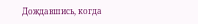Дождавшись, когда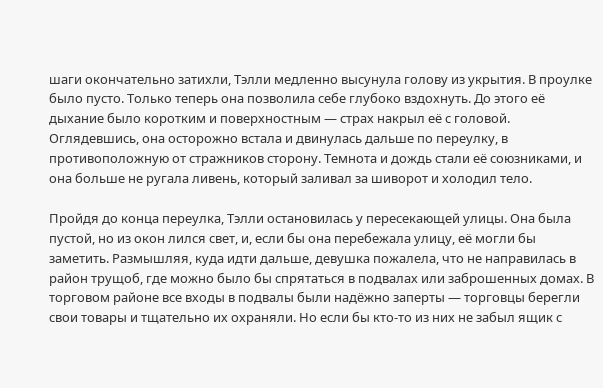шаги окончательно затихли, Тэлли медленно высунула голову из укрытия. В проулке было пусто. Только теперь она позволила себе глубоко вздохнуть. До этого её дыхание было коротким и поверхностным — страх накрыл её с головой. Оглядевшись, она осторожно встала и двинулась дальше по переулку, в противоположную от стражников сторону. Темнота и дождь стали её союзниками, и она больше не ругала ливень, который заливал за шиворот и холодил тело.

Пройдя до конца переулка, Тэлли остановилась у пересекающей улицы. Она была пустой, но из окон лился свет, и, если бы она перебежала улицу, её могли бы заметить. Размышляя, куда идти дальше, девушка пожалела, что не направилась в район трущоб, где можно было бы спрятаться в подвалах или заброшенных домах. В торговом районе все входы в подвалы были надёжно заперты — торговцы берегли свои товары и тщательно их охраняли. Но если бы кто-то из них не забыл ящик с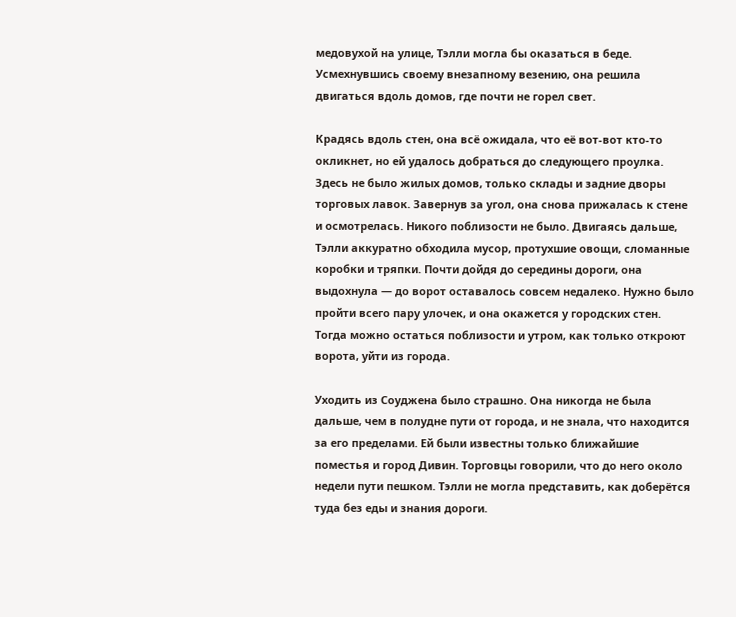медовухой на улице, Тэлли могла бы оказаться в беде. Усмехнувшись своему внезапному везению, она решила двигаться вдоль домов, где почти не горел свет.

Крадясь вдоль стен, она всё ожидала, что её вот-вот кто-то окликнет, но ей удалось добраться до следующего проулка. Здесь не было жилых домов, только склады и задние дворы торговых лавок. Завернув за угол, она снова прижалась к стене и осмотрелась. Никого поблизости не было. Двигаясь дальше, Тэлли аккуратно обходила мусор, протухшие овощи, сломанные коробки и тряпки. Почти дойдя до середины дороги, она выдохнула — до ворот оставалось совсем недалеко. Нужно было пройти всего пару улочек, и она окажется у городских стен. Тогда можно остаться поблизости и утром, как только откроют ворота, уйти из города.

Уходить из Соуджена было страшно. Она никогда не была дальше, чем в полудне пути от города, и не знала, что находится за его пределами. Ей были известны только ближайшие поместья и город Дивин. Торговцы говорили, что до него около недели пути пешком. Тэлли не могла представить, как доберётся туда без еды и знания дороги.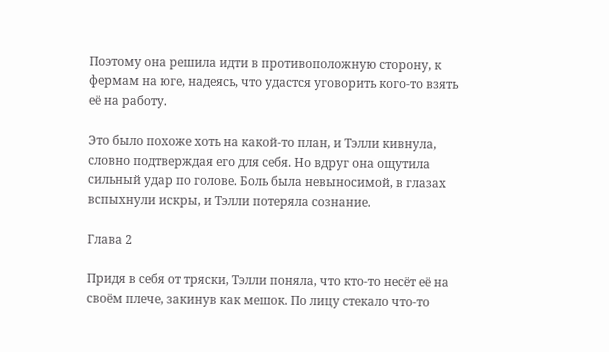Поэтому она решила идти в противоположную сторону, к фермам на юге, надеясь, что удастся уговорить кого-то взять её на работу.

Это было похоже хоть на какой-то план, и Тэлли кивнула, словно подтверждая его для себя. Но вдруг она ощутила сильный удар по голове. Боль была невыносимой, в глазах вспыхнули искры, и Тэлли потеряла сознание.

Глава 2

Придя в себя от тряски, Тэлли поняла, что кто-то несёт её на своём плече, закинув как мешок. По лицу стекало что-то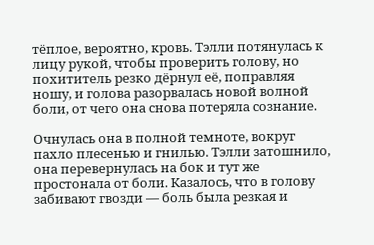тёплое, вероятно, кровь. Тэлли потянулась к лицу рукой, чтобы проверить голову, но похититель резко дёрнул её, поправляя ношу, и голова разорвалась новой волной боли, от чего она снова потеряла сознание.

Очнулась она в полной темноте, вокруг пахло плесенью и гнилью. Тэлли затошнило, она перевернулась на бок и тут же простонала от боли. Казалось, что в голову забивают гвозди — боль была резкая и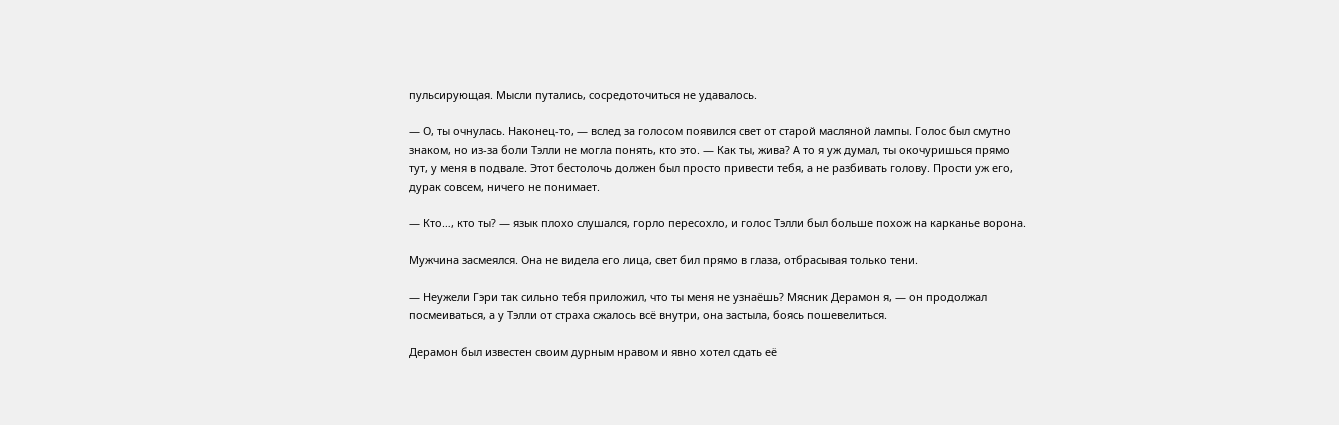пульсирующая. Мысли путались, сосредоточиться не удавалось.

— О, ты очнулась. Наконец-то, — вслед за голосом появился свет от старой масляной лампы. Голос был смутно знаком, но из-за боли Тэлли не могла понять, кто это. — Как ты, жива? А то я уж думал, ты окочуришься прямо тут, у меня в подвале. Этот бестолочь должен был просто привести тебя, а не разбивать голову. Прости уж его, дурак совсем, ничего не понимает.

— Кто…, кто ты? — язык плохо слушался, горло пересохло, и голос Тэлли был больше похож на карканье ворона.

Мужчина засмеялся. Она не видела его лица, свет бил прямо в глаза, отбрасывая только тени.

— Неужели Гэри так сильно тебя приложил, что ты меня не узнаёшь? Мясник Дерамон я, — он продолжал посмеиваться, а у Тэлли от страха сжалось всё внутри, она застыла, боясь пошевелиться.

Дерамон был известен своим дурным нравом и явно хотел сдать её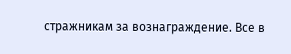стражникам за вознаграждение. Все в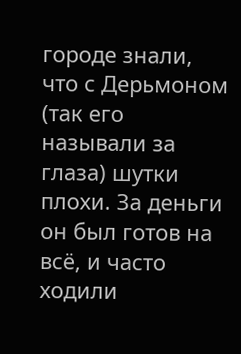городе знали, что с Дерьмоном (так его называли за глаза) шутки плохи. За деньги он был готов на всё, и часто ходили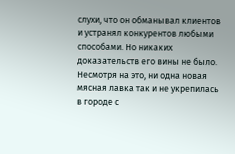слухи, что он обманывал клиентов и устранял конкурентов любыми способами. Но никаких доказательств его вины не было. Несмотря на это, ни одна новая мясная лавка так и не укрепилась в городе с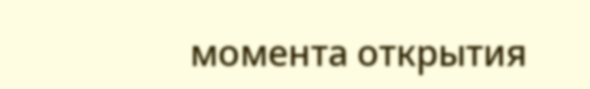момента открытия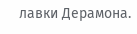лавки Дерамона.